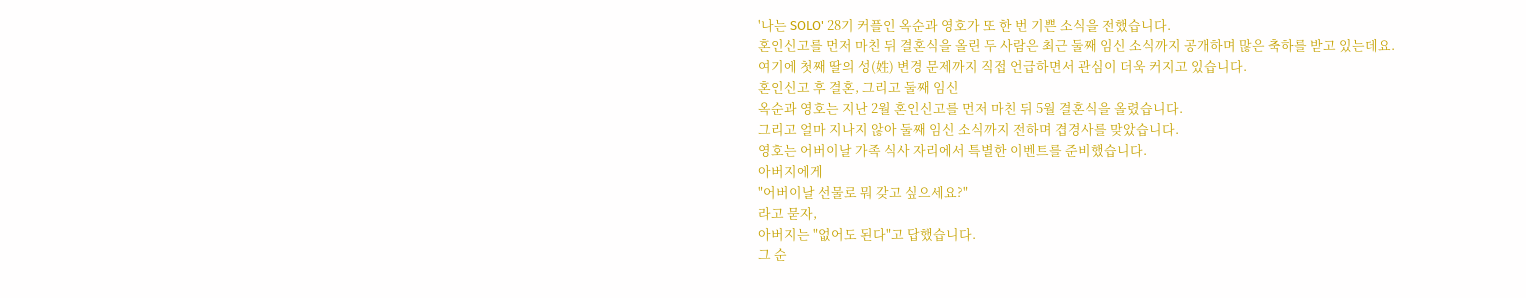'나는 SOLO' 28기 커플인 옥순과 영호가 또 한 번 기쁜 소식을 전했습니다.
혼인신고를 먼저 마친 뒤 결혼식을 올린 두 사람은 최근 둘째 임신 소식까지 공개하며 많은 축하를 받고 있는데요.
여기에 첫째 딸의 성(姓) 변경 문제까지 직접 언급하면서 관심이 더욱 커지고 있습니다.
혼인신고 후 결혼, 그리고 둘째 임신
옥순과 영호는 지난 2월 혼인신고를 먼저 마친 뒤 5월 결혼식을 올렸습니다.
그리고 얼마 지나지 않아 둘째 임신 소식까지 전하며 겹경사를 맞았습니다.
영호는 어버이날 가족 식사 자리에서 특별한 이벤트를 준비했습니다.
아버지에게
"어버이날 선물로 뭐 갖고 싶으세요?"
라고 묻자,
아버지는 "없어도 된다"고 답했습니다.
그 순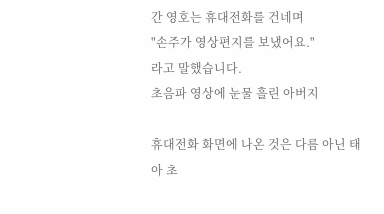간 영호는 휴대전화를 건네며
"손주가 영상편지를 보냈어요."
라고 말했습니다.
초음파 영상에 눈물 흘린 아버지

휴대전화 화면에 나온 것은 다름 아닌 태아 초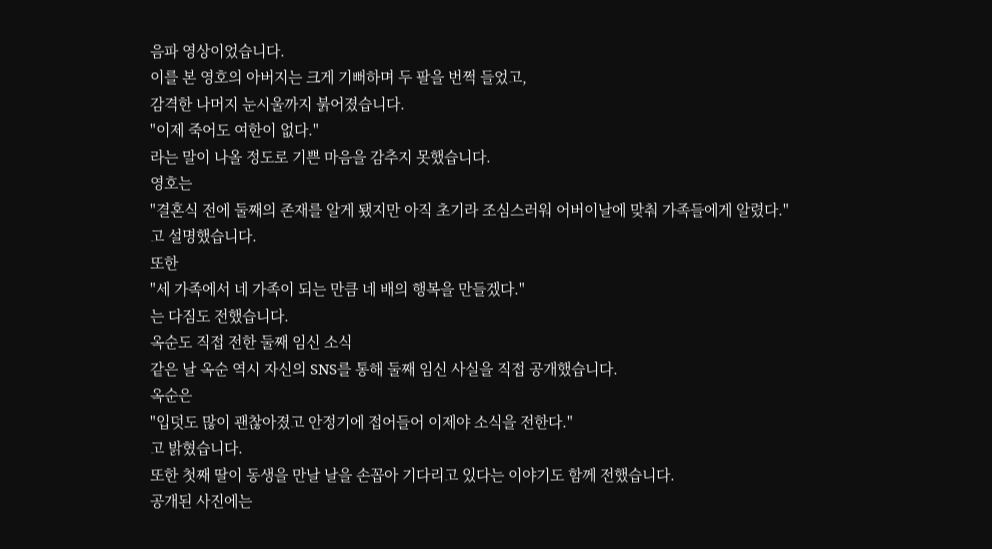음파 영상이었습니다.
이를 본 영호의 아버지는 크게 기뻐하며 두 팔을 번쩍 들었고,
감격한 나머지 눈시울까지 붉어졌습니다.
"이제 죽어도 여한이 없다."
라는 말이 나올 정도로 기쁜 마음을 감추지 못했습니다.
영호는
"결혼식 전에 둘째의 존재를 알게 됐지만 아직 초기라 조심스러워 어버이날에 맞춰 가족들에게 알렸다."
고 설명했습니다.
또한
"세 가족에서 네 가족이 되는 만큼 네 배의 행복을 만들겠다."
는 다짐도 전했습니다.
옥순도 직접 전한 둘째 임신 소식
같은 날 옥순 역시 자신의 SNS를 통해 둘째 임신 사실을 직접 공개했습니다.
옥순은
"입덧도 많이 괜찮아졌고 안정기에 접어들어 이제야 소식을 전한다."
고 밝혔습니다.
또한 첫째 딸이 동생을 만날 날을 손꼽아 기다리고 있다는 이야기도 함께 전했습니다.
공개된 사진에는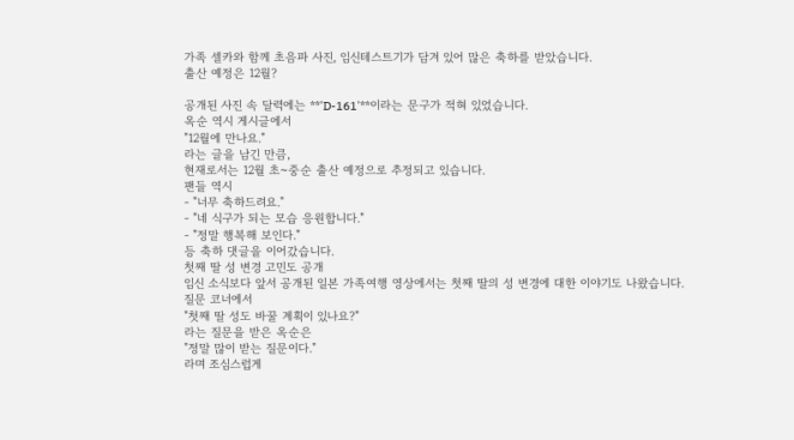가족 셀카와 함께 초음파 사진, 임신테스트기가 담겨 있어 많은 축하를 받았습니다.
출산 예정은 12월?

공개된 사진 속 달력에는 **'D-161'**이라는 문구가 적혀 있었습니다.
옥순 역시 게시글에서
"12월에 만나요."
라는 글을 남긴 만큼,
현재로서는 12월 초~중순 출산 예정으로 추정되고 있습니다.
팬들 역시
- "너무 축하드려요."
- "네 식구가 되는 모습 응원합니다."
- "정말 행복해 보인다."
등 축하 댓글을 이어갔습니다.
첫째 딸 성 변경 고민도 공개
임신 소식보다 앞서 공개된 일본 가족여행 영상에서는 첫째 딸의 성 변경에 대한 이야기도 나왔습니다.
질문 코너에서
"첫째 딸 성도 바꿀 계획이 있나요?"
라는 질문을 받은 옥순은
"정말 많이 받는 질문이다."
라며 조심스럽게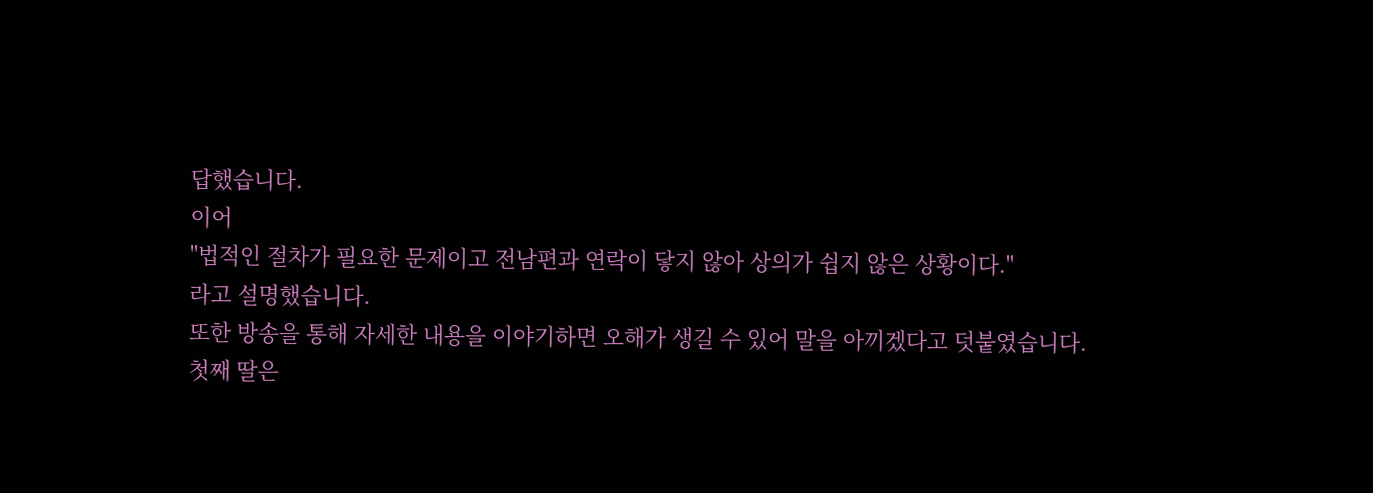답했습니다.
이어
"법적인 절차가 필요한 문제이고 전남편과 연락이 닿지 않아 상의가 쉽지 않은 상황이다."
라고 설명했습니다.
또한 방송을 통해 자세한 내용을 이야기하면 오해가 생길 수 있어 말을 아끼겠다고 덧붙였습니다.
첫째 딸은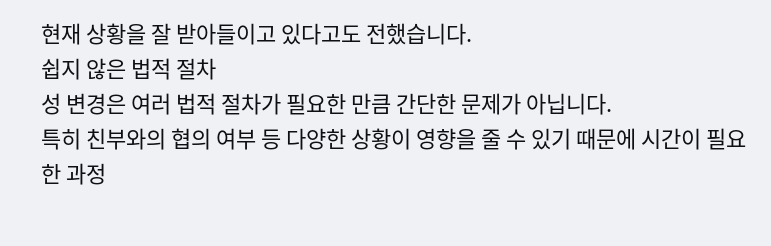현재 상황을 잘 받아들이고 있다고도 전했습니다.
쉽지 않은 법적 절차
성 변경은 여러 법적 절차가 필요한 만큼 간단한 문제가 아닙니다.
특히 친부와의 협의 여부 등 다양한 상황이 영향을 줄 수 있기 때문에 시간이 필요한 과정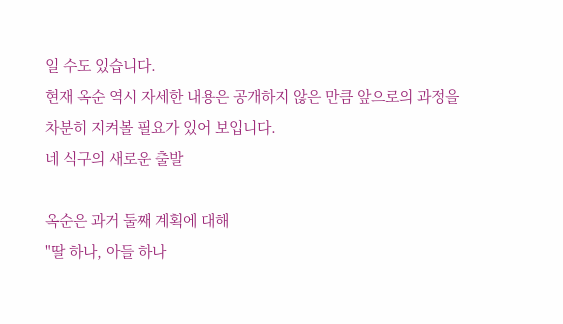일 수도 있습니다.
현재 옥순 역시 자세한 내용은 공개하지 않은 만큼 앞으로의 과정을 차분히 지켜볼 필요가 있어 보입니다.
네 식구의 새로운 출발

옥순은 과거 둘째 계획에 대해
"딸 하나, 아들 하나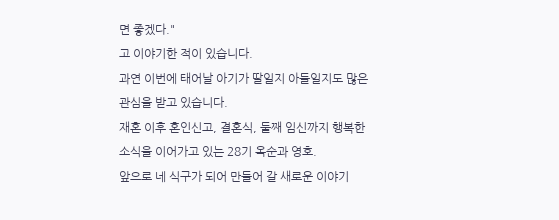면 좋겠다."
고 이야기한 적이 있습니다.
과연 이번에 태어날 아기가 딸일지 아들일지도 많은 관심을 받고 있습니다.
재혼 이후 혼인신고, 결혼식, 둘째 임신까지 행복한 소식을 이어가고 있는 28기 옥순과 영호.
앞으로 네 식구가 되어 만들어 갈 새로운 이야기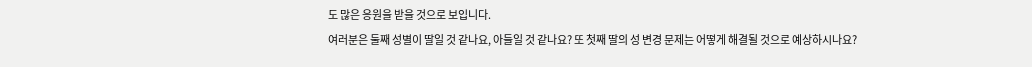도 많은 응원을 받을 것으로 보입니다.
여러분은 둘째 성별이 딸일 것 같나요, 아들일 것 같나요? 또 첫째 딸의 성 변경 문제는 어떻게 해결될 것으로 예상하시나요?